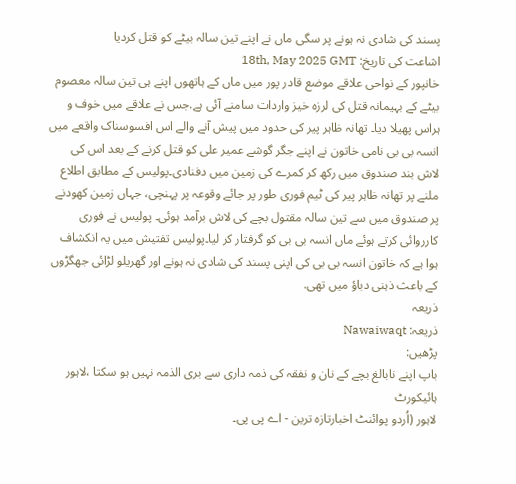پسند کی شادی نہ ہونے پر سگی ماں نے اپنے تین سالہ بیٹے کو قتل کردیا
اشاعت کی تاریخ: 18th, May 2025 GMT
خانپور کے نواحی علاقے موضع قادر پور میں ماں کے ہاتھوں اپنے ہی تین سالہ معصوم بیٹے کے بہیمانہ قتل کی لرزہ خیز واردات سامنے آئی ہے.جس نے علاقے میں خوف و ہراس پھیلا دیا۔ تھانہ ظاہر پیر کی حدود میں پیش آنے والے اس افسوسناک واقعے میں انسہ بی بی نامی خاتون نے اپنے جگر گوشے عمیر علی کو قتل کرنے کے بعد اس کی لاش بند صندوق میں رکھ کر کمرے کی زمین میں دفنادی۔پولیس کے مطابق اطلاع ملنے پر تھانہ ظاہر پیر کی ٹیم فوری طور پر جائے وقوعہ پر پہنچی، جہاں زمین کھودنے پر صندوق میں سے تین سالہ مقتول بچے کی لاش برآمد ہوئی۔ پولیس نے فوری کارروائی کرتے ہوئے ماں انسہ بی بی کو گرفتار کر لیا۔پولیس تفتیش میں یہ انکشاف ہوا ہے کہ خاتون انسہ بی بی کی اپنی پسند کی شادی نہ ہونے اور گھریلو لڑائی جھگڑوں کے باعث ذہنی دباؤ میں تھی.
ذریعہ
ذریعہ: Nawaiwaqt
پڑھیں:
باپ اپنے نابالغ بچے کے نان و نفقہ کی ذمہ داری سے بری الذمہ نہیں ہو سکتا ،لاہور ہائیکورٹ
لاہور (اُردو پوائنٹ اخبارتازہ ترین - اے پی پی۔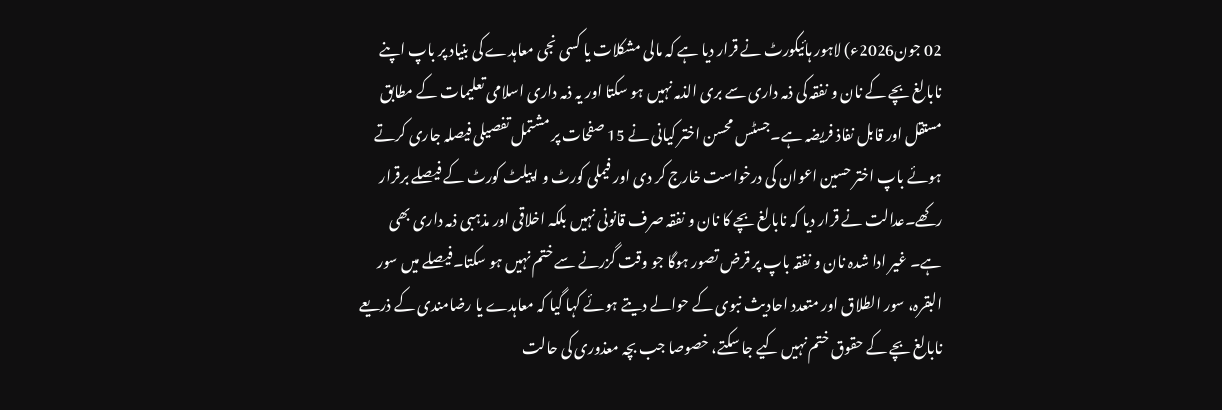02 جون2026ء) لاہور ہائیکورٹ نے قرار دیا ہے کہ مالی مشکلات یا کسی نجی معاہدے کی بنیاد پر باپ اپنے نابالغ بچے کے نان و نفقہ کی ذمہ داری سے بری الذمہ نہیں ہو سکتا اور یہ ذمہ داری اسلامی تعلیمات کے مطابق مستقل اور قابل نفاذ فریضہ ہے۔جسٹس محسن اختر کیانی نے 15 صفحات پر مشتمل تفصیلی فیصلہ جاری کرتے ہوئے باپ اختر حسین اعوان کی درخواست خارج کر دی اور فیملی کورٹ و اپیلٹ کورٹ کے فیصلے برقرار رکھے۔عدالت نے قرار دیا کہ نابالغ بچے کا نان و نفقہ صرف قانونی نہیں بلکہ اخلاقی اور مذہبی ذمہ داری بھی ہے۔ غیر ادا شدہ نان و نفقہ باپ پر قرض تصور ہوگا جو وقت گزرنے سے ختم نہیں ہو سکتا۔فیصلے میں سور البقرہ، سور الطلاق اور متعدد احادیث نبوی کے حوالے دیتے ہوئے کہا گیا کہ معاہدے یا رضامندی کے ذریعے نابالغ بچے کے حقوق ختم نہیں کیے جا سکتے، خصوصا جب بچہ معذوری کی حالت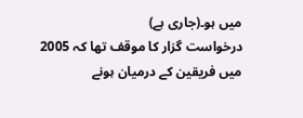میں ہو۔(جاری ہے)
درخواست گزار کا موقف تھا کہ 2005 میں فریقین کے درمیان ہونے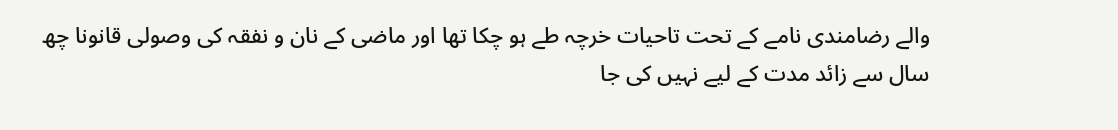والے رضامندی نامے کے تحت تاحیات خرچہ طے ہو چکا تھا اور ماضی کے نان و نفقہ کی وصولی قانونا چھ سال سے زائد مدت کے لیے نہیں کی جا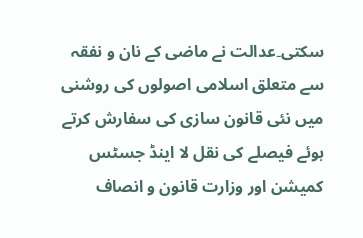سکتی۔عدالت نے ماضی کے نان و نفقہ سے متعلق اسلامی اصولوں کی روشنی میں نئی قانون سازی کی سفارش کرتے ہوئے فیصلے کی نقل لا اینڈ جسٹس کمیشن اور وزارت قانون و انصاف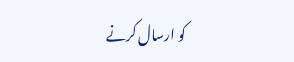کو ارسال کرنے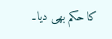کا حکم بھی دیا۔